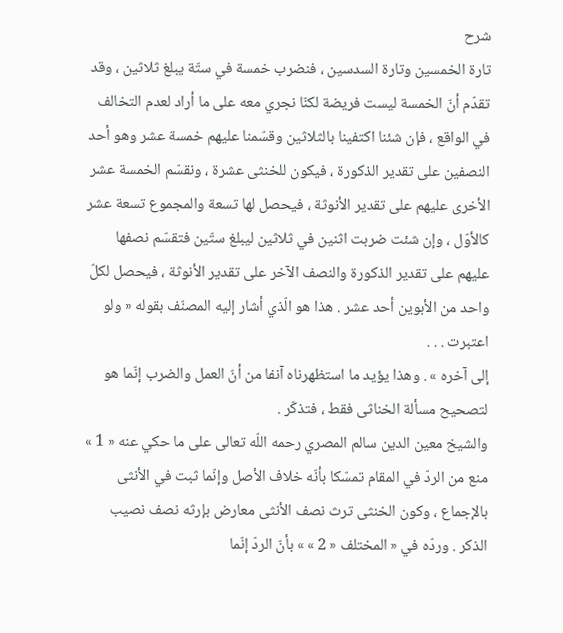شرح
تارة الخمسين وتارة السدسين ، فنضرب خمسة في ستّة يبلغ ثلاثين ، وقد تقدّم أنّ الخمسة ليست فريضة لكنّا نجري معه على ما أراد لعدم التخالف في الواقع ، فإن شئنا اكتفينا بالثلاثين وقسّمنا عليهم خمسة عشر وهو أحد النصفين على تقدير الذكورة ، فيكون للخنثى عشرة ، ونقسّم الخمسة عشر الأخرى عليهم على تقدير الأنوثة ، فيحصل لها تسعة والمجموع تسعة عشر كالأوّل ، وإن شئت ضربت اثنين في ثلاثين ليبلغ ستّين فتقسّم نصفها عليهم على تقدير الذكورة والنصف الآخر على تقدير الأنوثة ، فيحصل لكلّ واحد من الأبوين أحد عشر . هذا هو الّذي أشار إليه المصنّف بقوله « ولو اعتبرت . . .
إلى آخره » . وهذا يؤيد ما استظهرناه آنفا من أنّ العمل والضرب إنّما هو لتصحيح مسألة الخناثى فقط ، فتذكّر .
والشيخ معين الدين سالم المصري رحمه اللّه تعالى على ما حكي عنه « 1 » منع من الردّ في المقام تمسّكا بأنّه خلاف الأصل وإنّما ثبت في الأنثى بالإجماع ، وكون الخنثى ترث نصف الأنثى معارض بإرثه نصف نصيب الذكر . وردّه في « المختلف « 2 » » بأنّ الردّ إنّما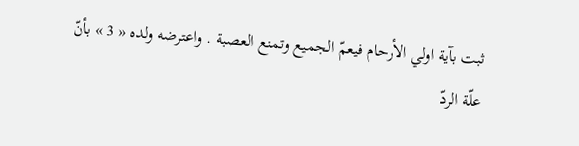ثبت بآية اولي الأرحام فيعمّ الجميع وتمنع العصبة . واعترضه ولده « 3 » بأنّ علّة الردّ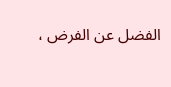الفضل عن الفرض ،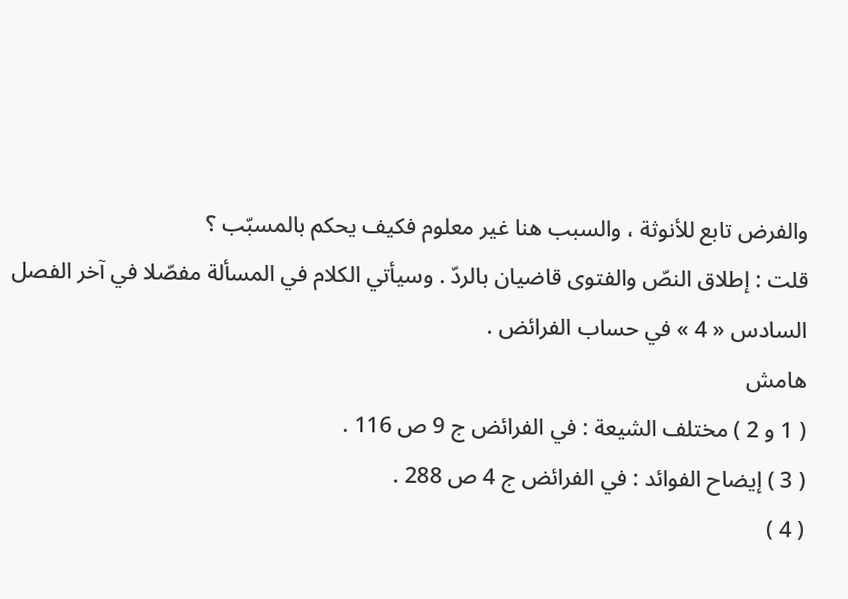والفرض تابع للأنوثة ، والسبب هنا غير معلوم فكيف يحكم بالمسبّب ؟
قلت : إطلاق النصّ والفتوى قاضيان بالردّ . وسيأتي الكلام في المسألة مفصّلا في آخر الفصل السادس « 4 » في حساب الفرائض .
هامش
( 1 و 2 ) مختلف الشيعة : في الفرائض ج 9 ص 116 .
( 3 ) إيضاح الفوائد : في الفرائض ج 4 ص 288 .
( 4 )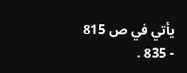يأتي في ص 815 - 835 .